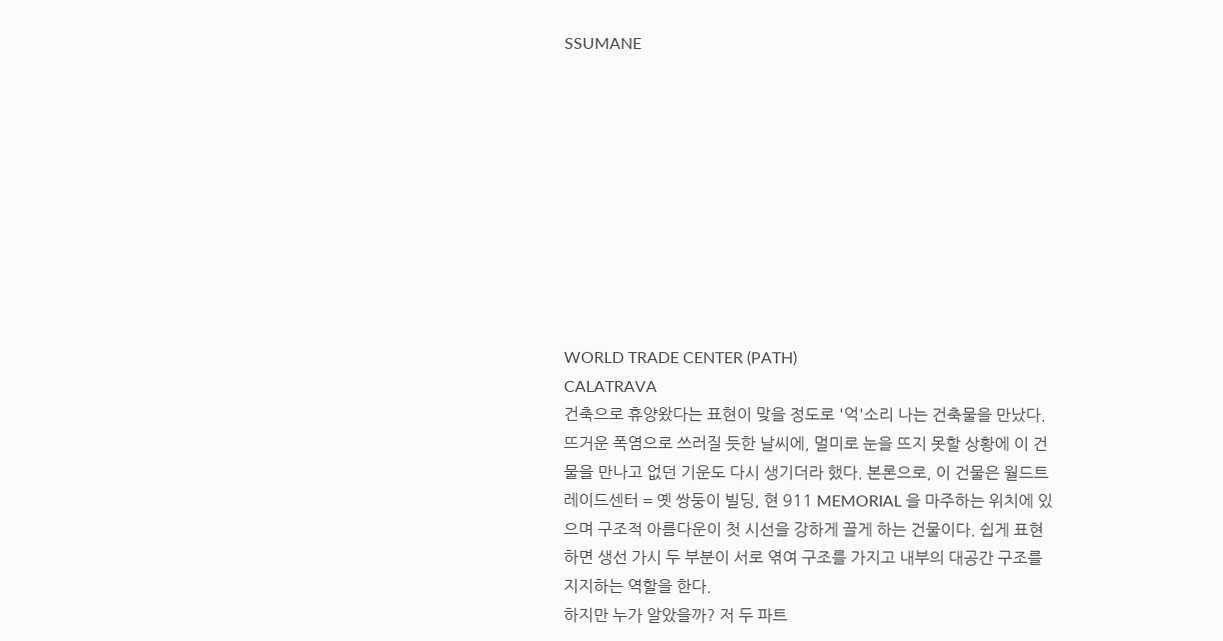SSUMANE










WORLD TRADE CENTER (PATH)
CALATRAVA
건축으로 휴양왔다는 표현이 맞을 정도로 '억'소리 나는 건축물을 만났다. 뜨거운 폭염으로 쓰러질 듯한 날씨에, 멀미로 눈을 뜨지 못할 상황에 이 건물을 만나고 없던 기운도 다시 생기더라 했다. 본론으로, 이 건물은 월드트레이드센터 = 옛 쌍둥이 빌딩, 현 911 MEMORIAL 을 마주하는 위치에 있으며 구조적 아름다운이 첫 시선을 강하게 끌게 하는 건물이다. 쉽게 표현하면 생선 가시 두 부분이 서로 엮여 구조를 가지고 내부의 대공간 구조를 지지하는 역할을 한다.
하지만 누가 알았을까? 저 두 파트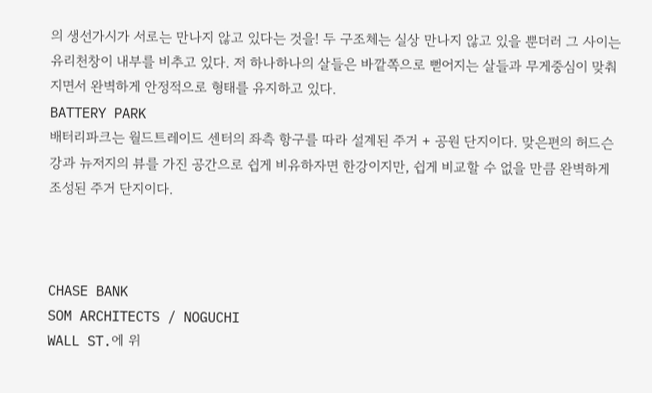의 생선가시가 서로는 만나지 않고 있다는 것을! 두 구조체는 실상 만나지 않고 있을 뿐더러 그 사이는 유리천창이 내부를 비추고 있다. 저 하나하나의 살들은 바깥쪽으로 뻗어지는 살들과 무게중심이 맞춰지면서 완벽하게 안정적으로 형태를 유지하고 있다.
BATTERY PARK
배터리파크는 월드트레이드 센터의 좌측 항구를 따라 설계된 주거 + 공원 단지이다. 맞은편의 허드슨강과 뉴저지의 뷰를 가진 공간으로 쉽게 비유하자면 한강이지만, 쉽게 비교할 수 없을 만큼 완벽하게 조성된 주거 단지이다.



CHASE BANK
SOM ARCHITECTS / NOGUCHI
WALL ST.에 위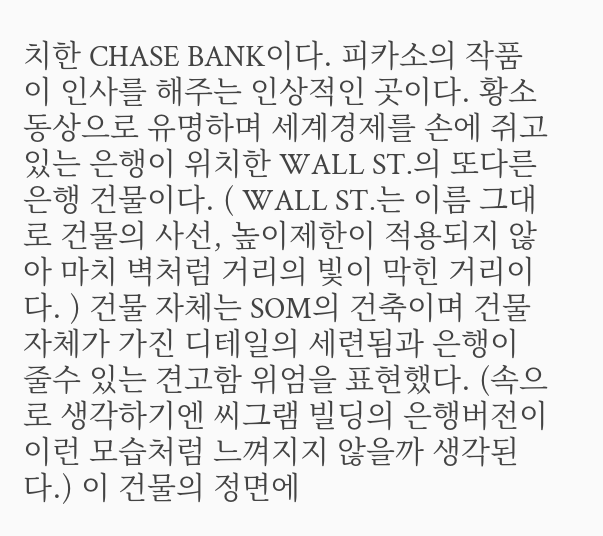치한 CHASE BANK이다. 피카소의 작품이 인사를 해주는 인상적인 곳이다. 황소동상으로 유명하며 세계경제를 손에 쥐고있는 은행이 위치한 WALL ST.의 또다른 은행 건물이다. ( WALL ST.는 이름 그대로 건물의 사선, 높이제한이 적용되지 않아 마치 벽처럼 거리의 빛이 막힌 거리이다. ) 건물 자체는 SOM의 건축이며 건물 자체가 가진 디테일의 세련됨과 은행이 줄수 있는 견고함 위엄을 표현했다. (속으로 생각하기엔 씨그램 빌딩의 은행버전이 이런 모습처럼 느껴지지 않을까 생각된다.) 이 건물의 정면에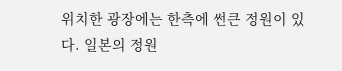위치한 광장에는 한측에 썬큰 정원이 있다. 일본의 정원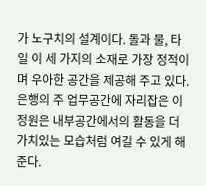가 노구치의 설계이다. 돌과 물, 타일 이 세 가지의 소재로 가장 정적이며 우아한 공간을 제공해 주고 있다. 은행의 주 업무공간에 자리잡은 이 정원은 내부공간에서의 활동을 더 가치있는 모습처럼 여길 수 있게 해준다.